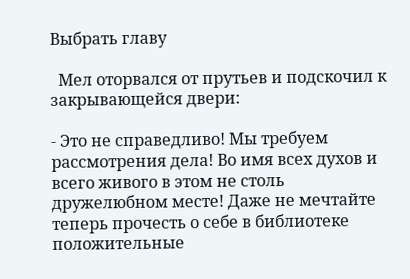Выбрать главу

  Мел оторвался от прутьев и подскочил к закрывающейся двери:

- Это не справедливо! Мы требуем рассмотрения дела! Во имя всех духов и всего живого в этом не столь дружелюбном месте! Даже не мечтайте теперь прочесть о себе в библиотеке положительные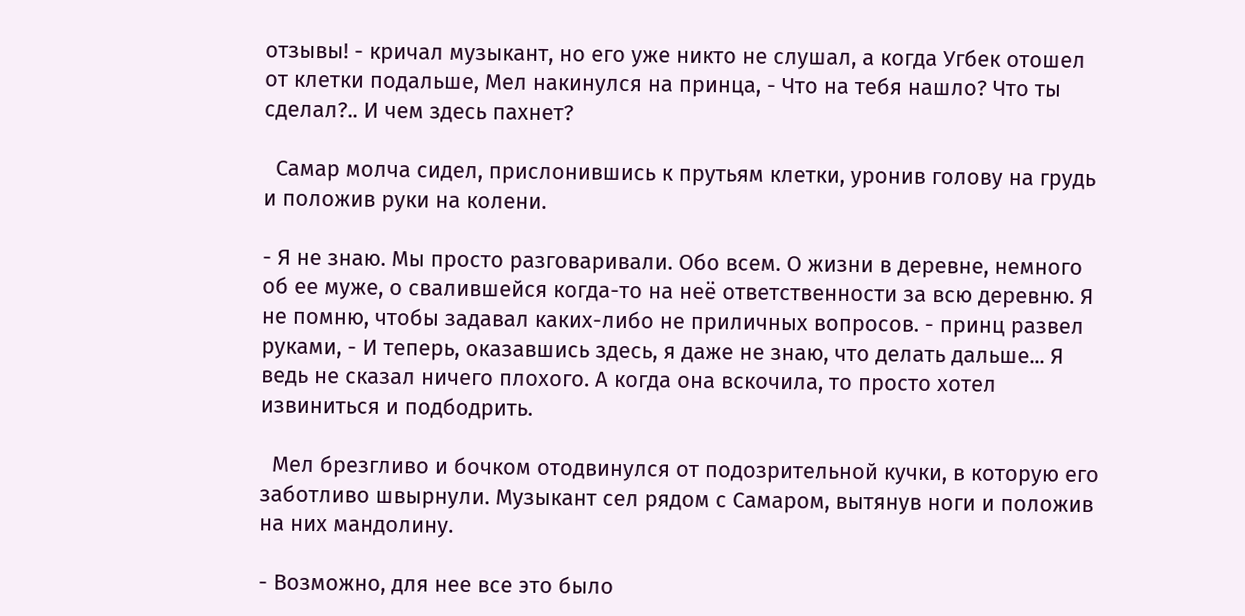отзывы! - кричал музыкант, но его уже никто не слушал, а когда Угбек отошел от клетки подальше, Мел накинулся на принца, - Что на тебя нашло? Что ты сделал?.. И чем здесь пахнет?

  Самар молча сидел, прислонившись к прутьям клетки, уронив голову на грудь и положив руки на колени.

- Я не знаю. Мы просто разговаривали. Обо всем. О жизни в деревне, немного об ее муже, о свалившейся когда-то на неё ответственности за всю деревню. Я не помню, чтобы задавал каких-либо не приличных вопросов. - принц развел руками, - И теперь, оказавшись здесь, я даже не знаю, что делать дальше... Я ведь не сказал ничего плохого. А когда она вскочила, то просто хотел извиниться и подбодрить.

  Мел брезгливо и бочком отодвинулся от подозрительной кучки, в которую его заботливо швырнули. Музыкант сел рядом с Самаром, вытянув ноги и положив на них мандолину.

- Возможно, для нее все это было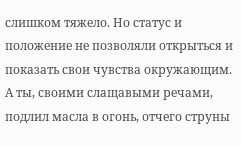слишком тяжело. Но статус и положение не позволяли открыться и показать свои чувства окружающим. А ты, своими слащавыми речами, подлил масла в огонь, отчего струны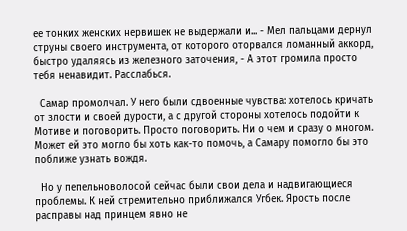ее тонких женских нервишек не выдержали и... - Мел пальцами дернул струны своего инструмента, от которого оторвался ломанный аккорд, быстро удаляясь из железного заточения, - А этот громила просто тебя ненавидит. Расслабься.

  Самар промолчал. У него были сдвоенные чувства: хотелось кричать от злости и своей дурости, а с другой стороны хотелось подойти к Мотиве и поговорить. Просто поговорить. Ни о чем и сразу о многом. Может ей это могло бы хоть как-то помочь, а Самару помогло бы это поближе узнать вождя.

  Но у пепельноволосой сейчас были свои дела и надвигающиеся проблемы. К ней стремительно приближался Угбек. Ярость после расправы над принцем явно не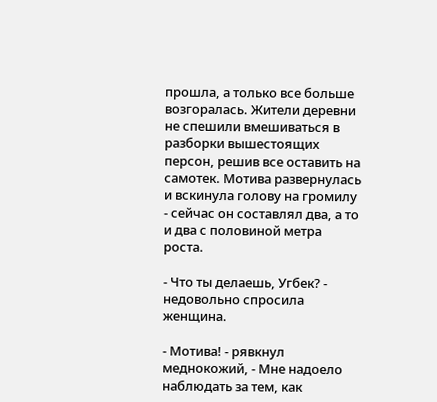прошла, а только все больше возгоралась. Жители деревни не спешили вмешиваться в разборки вышестоящих персон, решив все оставить на самотек. Мотива развернулась и вскинула голову на громилу - сейчас он составлял два, а то и два с половиной метра роста.

- Что ты делаешь, Угбек? - недовольно спросила женщина.

- Мотива! - рявкнул меднокожий, - Мне надоело наблюдать за тем, как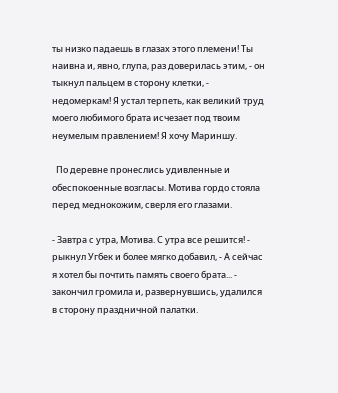ты низко падаешь в глазах этого племени! Ты наивна и, явно, глупа, раз доверилась этим, - он тыкнул пальцем в сторону клетки, - недомеркам! Я устал терпеть, как великий труд моего любимого брата исчезает под твоим неумелым правлением! Я хочу Мариншу.

  По деревне пронеслись удивленные и обеспокоенные возгласы. Мотива гордо стояла перед меднокожим, сверля его глазами.

- Завтра с утра, Мотива. С утра все решится! - рыкнул Угбек и более мягко добавил, - А сейчас я хотел бы почтить память своего брата... - закончил громила и, развернувшись, удалился в сторону праздничной палатки.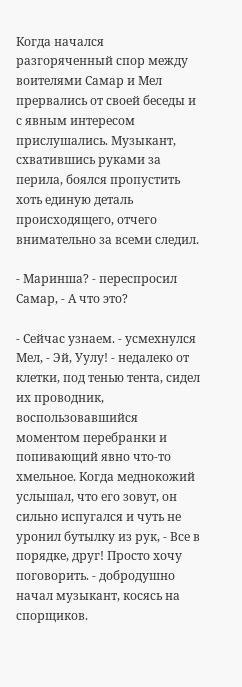Когда начался разгоряченный спор между воителями Самар и Мел прервались от своей беседы и с явным интересом прислушались. Музыкант, схватившись руками за перила, боялся пропустить хоть единую деталь происходящего, отчего внимательно за всеми следил.

- Маринша? - переспросил Самар, - А что это?

- Сейчас узнаем. - усмехнулся Мел, - Эй, Уулу! - недалеко от клетки, под тенью тента, сидел их проводник, воспользовавшийся моментом перебранки и попивающий явно что-то хмельное. Когда меднокожий услышал, что его зовут, он сильно испугался и чуть не уронил бутылку из рук, - Все в порядке, друг! Просто хочу поговорить. - добродушно начал музыкант, косясь на спорщиков.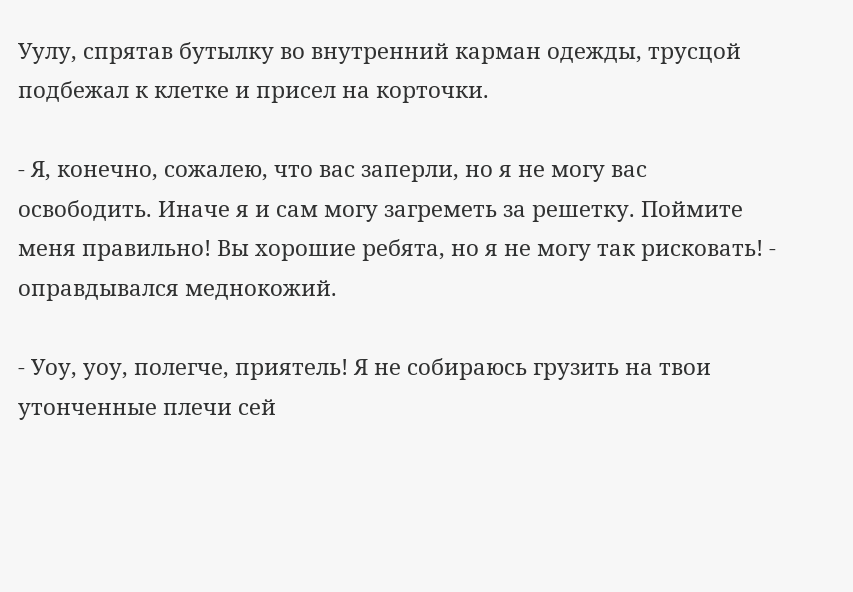Уулу, спрятав бутылку во внутренний карман одежды, трусцой подбежал к клетке и присел на корточки.

- Я, конечно, сожалею, что вас заперли, но я не могу вас освободить. Иначе я и сам могу загреметь за решетку. Поймите меня правильно! Вы хорошие ребята, но я не могу так рисковать! - оправдывался меднокожий.

- Уоу, уоу, полегче, приятель! Я не собираюсь грузить на твои утонченные плечи сей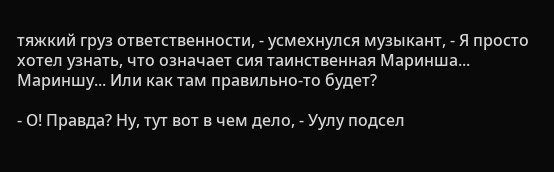тяжкий груз ответственности, - усмехнулся музыкант, - Я просто хотел узнать, что означает сия таинственная Маринша... Мариншу... Или как там правильно-то будет?

- О! Правда? Ну, тут вот в чем дело, - Уулу подсел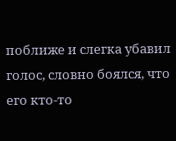поближе и слегка убавил голос, словно боялся, что его кто-то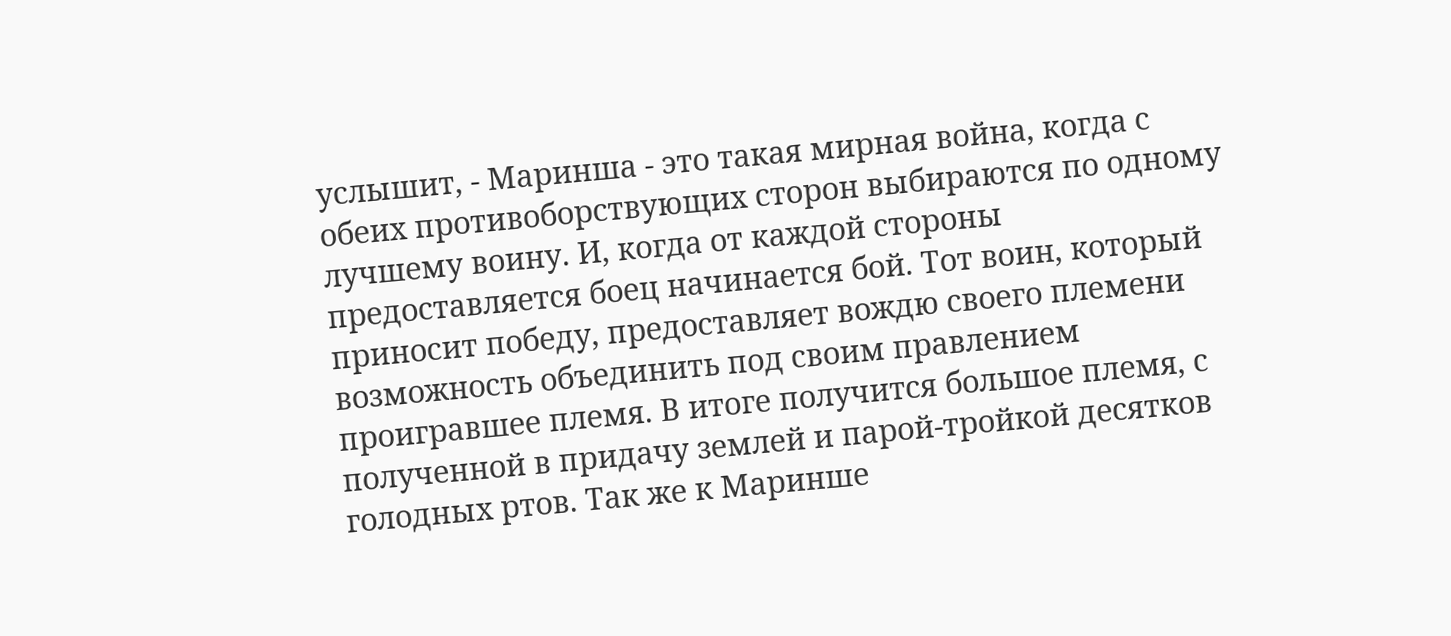услышит, - Маринша - это такая мирная война, когда с обеих противоборствующих сторон выбираются по одному лучшему воину. И, когда от каждой стороны предоставляется боец начинается бой. Тот воин, который приносит победу, предоставляет вождю своего племени возможность объединить под своим правлением проигравшее племя. В итоге получится большое племя, с полученной в придачу землей и парой-тройкой десятков голодных ртов. Так же к Маринше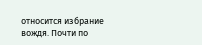относится избрание вождя. Почти по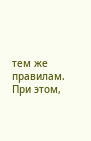тем же правилам. При этом,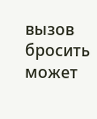вызов бросить может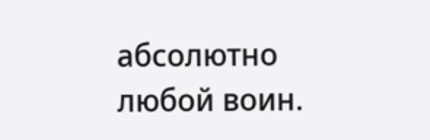абсолютно любой воин.